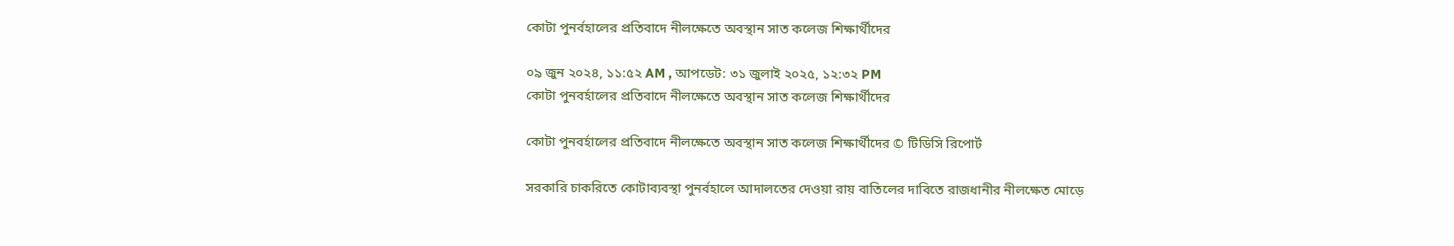কোটা পুনর্বহালের প্রতিবাদে নীলক্ষেতে অবস্থান সাত কলেজ শিক্ষার্থীদের

০৯ জুন ২০২৪, ১১:৫২ AM , আপডেট: ৩১ জুলাই ২০২৫, ১২:৩২ PM
কোটা পুনবর্হালের প্রতিবাদে নীলক্ষেতে অবস্থান সাত কলেজ শিক্ষার্থীদের

কোটা পুনবর্হালের প্রতিবাদে নীলক্ষেতে অবস্থান সাত কলেজ শিক্ষার্থীদের © টিডিসি রিপোর্ট

সরকারি চাকরিতে কোটাব্যবস্থা পুনর্বহালে আদালতের দেওয়া রায় বাতিলের দাবিতে রাজধানীর নীলক্ষেত মোড়ে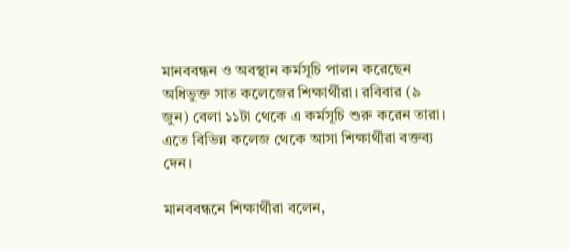মানববন্ধন ও অবস্থান কর্মসূচি পালন করেছেন অধিভুক্ত সাত কলেজের শিক্ষার্থীরা। রবিবার (৯ জুন) বেলা ১১টা থেকে এ কর্মসূচি শুরু করেন তারা। এতে বিভিন্ন কলেজ থেকে আসা শিক্ষার্থীরা বক্তব্য দেন।

মানববন্ধনে শিক্ষার্থীরা বলেন,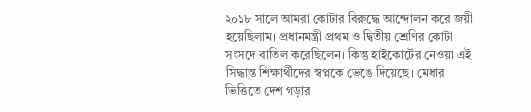২০১৮ সালে আমরা কোটার বিরুদ্ধে আন্দোলন করে জয়ী হয়েছিলাম। প্রধানমন্ত্রী প্রথম ও দ্বিতীয় শ্রেণির কোটা সংসদে বাতিল করেছিলেন। কিন্তু হাইকোর্টের নেওয়া এই সিদ্ধান্ত শিক্ষার্থীদের স্বপ্নকে ভেঙে দিয়েছে। মেধার ভিত্তিতে দেশ গড়ার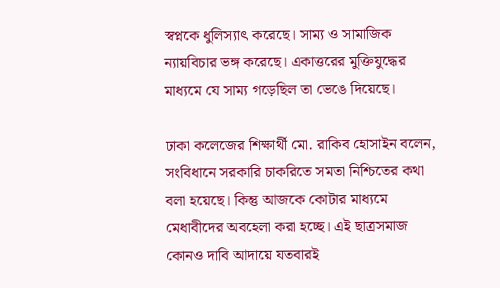স্বপ্নকে ধুলিস্যাৎ করেছে। সাম্য ও সামাজিক ন্যায়বিচার ভঙ্গ করেছে। একাত্তরের মুক্তিযুদ্ধের মাধ্যমে যে সাম্য গড়েছিল তা ভেঙে দিয়েছে।

ঢাকা কলেজের শিক্ষার্থী মো. রাকিব হোসাইন বলেন, সংবিধানে সরকারি চাকরিতে সমতা নিশ্চিতের কথা বলা হয়েছে। কিন্তু আজকে কোটার মাধ্যমে মেধাবীদের অবহেলা করা হচ্ছে। এই ছাত্রসমাজ কোনও দাবি আদায়ে যতবারই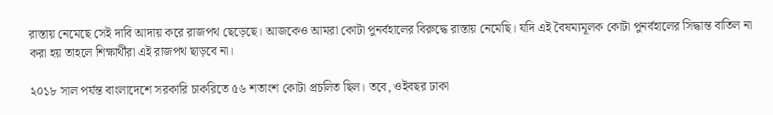রাস্তায় নেমেছে সেই দাবি আদায় করে রাজপথ ছেড়েছে। আজকেও আমরা কোটা পুনর্বহালের বিরুদ্ধে রাস্তায় নেমেছি। যদি এই বৈষম্যমূলক কোটা পুনর্বহালের সিদ্ধান্ত বাতিল না করা হয় তাহলে শিক্ষার্থীরা এই রাজপথ ছাড়বে না।

২০১৮ সাল পর্যন্ত বাংলাদেশে সরকারি চাকরিতে ৫৬ শতাংশ কোটা প্রচলিত ছিল। তবে, ওইবছর ঢাকা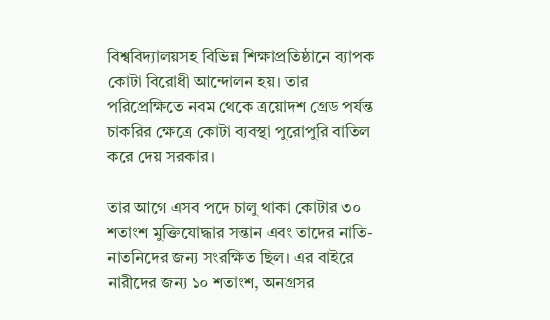বিশ্ববিদ্যালয়সহ বিভিন্ন শিক্ষাপ্রতিষ্ঠানে ব্যাপক কোটা বিরোধী আন্দোলন হয়। তার পরিপ্রেক্ষিতে নবম থেকে ত্রয়োদশ গ্রেড পর্যন্ত চাকরির ক্ষেত্রে কোটা ব্যবস্থা পুরোপুরি বাতিল করে দেয় সরকার।

তার আগে এসব পদে চালু থাকা কোটার ৩০ শতাংশ মুক্তিযোদ্ধার সন্তান এবং তাদের নাতি-নাতনিদের জন্য সংরক্ষিত ছিল। এর বাইরে নারীদের জন্য ১০ শতাংশ, অনগ্রসর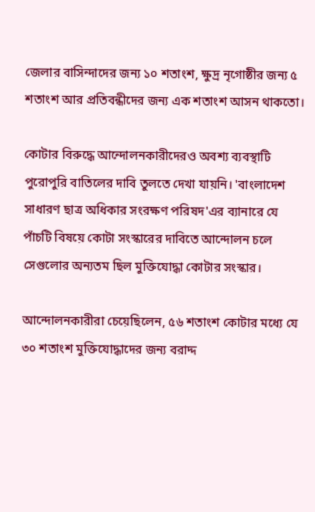জেলার বাসিন্দাদের জন্য ১০ শতাংশ, ক্ষুদ্র নৃগোষ্ঠীর জন্য ৫ শতাংশ আর প্রতিবন্ধীদের জন্য এক শতাংশ আসন থাকতো।

কোটার বিরুদ্ধে আন্দোলনকারীদেরও অবশ্য ব্যবস্থাটি পুরোপুরি বাতিলের দাবি তুলতে দেখা যায়নি। 'বাংলাদেশ সাধারণ ছাত্র অধিকার সংরক্ষণ পরিষদ'এর ব্যানারে যে পাঁচটি বিষয়ে কোটা সংস্কারের দাবিতে আন্দোলন চলে সেগুলোর অন্যতম ছিল মুক্তিযোদ্ধা কোটার সংস্কার।

আন্দোলনকারীরা চেয়েছিলেন, ৫৬ শতাংশ কোটার মধ্যে যে ৩০ শতাংশ মুক্তিযোদ্ধাদের জন্য বরাদ্দ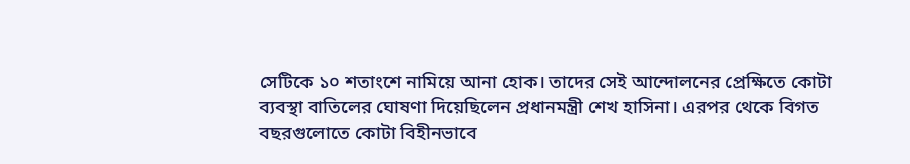সেটিকে ১০ শতাংশে নামিয়ে আনা হোক। তাদের সেই আন্দোলনের প্রেক্ষিতে কোটা ব্যবস্থা বাতিলের ঘোষণা দিয়েছিলেন প্রধানমন্ত্রী শেখ হাসিনা। এরপর থেকে বিগত বছরগুলোতে কোটা বিহীনভাবে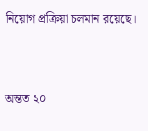নিয়োগ প্রক্রিয়া চলমান রয়েছে।


অন্তত ২০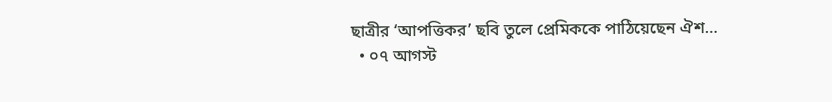ছাত্রীর ‘আপত্তিকর’ ছবি তুলে প্রেমিককে পাঠিয়েছেন ঐশ…
  • ০৭ আগস্ট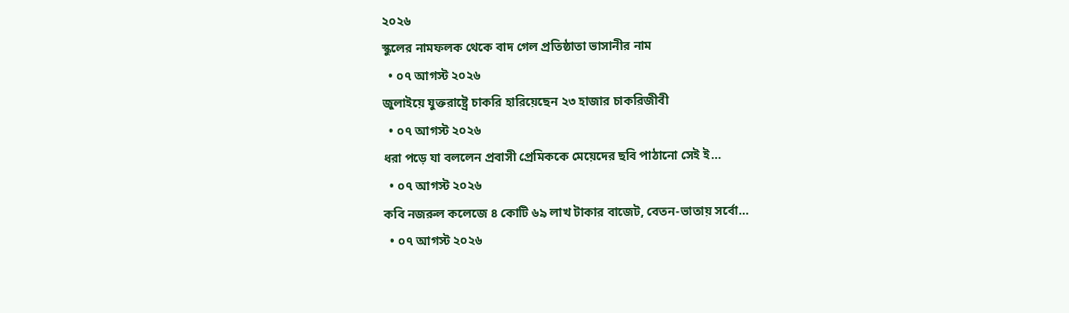২০২৬
স্কুলের নামফলক থেকে বাদ গেল প্রতিষ্ঠাতা ভাসানীর নাম
  • ০৭ আগস্ট ২০২৬
জুলাইয়ে যুক্তরাষ্ট্রে চাকরি হারিয়েছেন ২৩ হাজার চাকরিজীবী
  • ০৭ আগস্ট ২০২৬
ধরা পড়ে যা বললেন প্রবাসী প্রেমিককে মেয়েদের ছবি পাঠানো সেই ই…
  • ০৭ আগস্ট ২০২৬
কবি নজরুল কলেজে ৪ কোটি ৬৯ লাখ টাকার বাজেট, বেতন-ভাতায় সর্বো…
  • ০৭ আগস্ট ২০২৬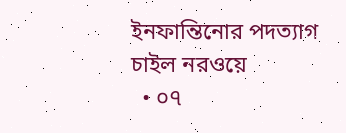ইনফান্তিনোর পদত্যাগ চাইল নরওয়ে
  • ০৭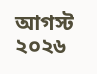আগস্ট ২০২৬